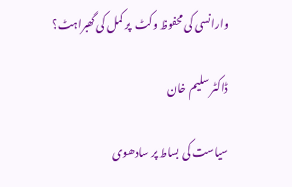وارانسی کی محفوظ وکٹ  پر کمل کی گھبراہٹ؟

ڈاکٹر سلیم خان

سیاست کی بساط پر سادھوی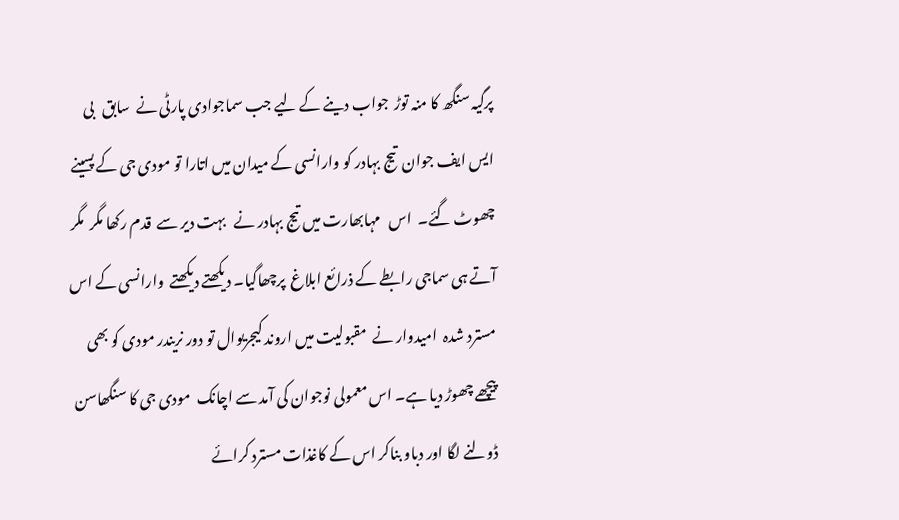پرگیہ سنگھ کا منہ توڑ  جواب دینے کے لیے جب سماجوادی پارٹی نے  سابق   بی ایس ایف جوان  تیج بہادر کو وارانسی کے میدان میں اتارا تو مودی جی کے پسینے چھوٹ گئے۔  اس   مہابھارت میں تیج بہادر نے   بہت دیر سے  قدم رکھا مگر  مگر آتے ہی سماجی رابطے کے ذرائع ابلاغ  پرچھاگیا۔ دیکھتے دیکھتے  وارانسی کے اس مسترد شدہ  امیدوار نے  مقبولیت میں اروند کیجریوال تو دور نریندر مودی کو بھی  پیچھے چھوڑ دیا ہے۔ اس معمولی نوجوان کی آمد سے اچانک  مودی جی کا سنگھاسن ڈولنے لگا اور دباو بناکر اس کے کاغذات مسترد کرائے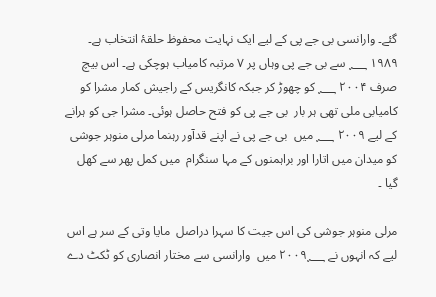گئے۔ وارانسی بی جے پی کے لیے ایک نہایت محفوظ حلقۂ انتخاب ہے۔ ۱۹۸۹ ؁ سے بی جے پی وہاں پر ۷ مرتبہ کامیاب ہوچکی ہے۔ اس بیچ صرف ۲۰۰۴ ؁ کو چھوڑ کر جبکہ کانگریس کے راجیش کمار مشرا کو کامیابی ملی تھی ہر بار  بی جے پی کو فتح حاصل ہوئی۔ مشرا جی کو ہرانے کے لیے ۲۰۰۹ ؁ میں  بی جے پی نے اپنے قدآور رہنما مرلی منوہر جوشی کو میدان میں اتارا اور براہمنوں کے مہا سنگرام  میں کمل پھر سے کھل گیا ۔

مرلی منوہر جوشی کی اس جیت کا سہرا دراصل  مایا وتی کے سر ہے اس لیے کہ انہوں نے ۲۰۰۹؁ میں  وارانسی سے مختار انصاری کو ٹکٹ دے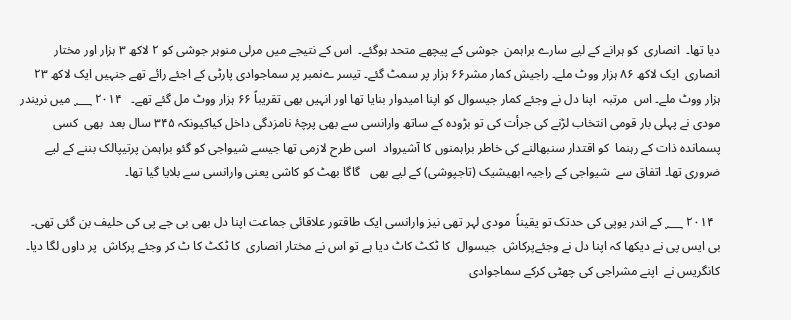دیا تھا۔  انصاری  کو ہرانے کے لیے سارے براہمن  جوشی کے پیچھے متحد ہوگئے۔  اس کے نتیجے میں مرلی منوہر جوشی کو ۲ لاکھ ۳ ہزار اور مختار انصاری  ایک لاکھ ۸۶ ہزار ووٹ ملے۔ راجیش کمار مشر۶۶ ہزار پر سمٹ گئے۔ تیسر ےنمبر پر سماجوادی پارٹی کے اجئے رائے تھے جنہیں ایک لاکھ ۲۳ ہزار ووٹ ملے۔ اس  مرتبہ  اپنا دل نے وجئے کمار جیسوال کو اپنا امیدوار بنایا تھا اور انہیں بھی تقریباً ۶۶ ہزار ووٹ مل گئے تھے۔   ۲۰۱۴ ؁ میں نریندر مودی نے پہلی بار قومی انتخاب لڑنے کی جرأت کی تو بڑودہ کے ساتھ وارانسی سے بھی پرچۂ نامزدگی داخل کیاکیونکہ ۳۴۵ سال بعد  بھی  کسی پسماندہ ذات کے رہنما  کو اقتدار سنبھالنے کی خاطر براہمنوں کا آشیرواد  اسی طرح لازمی تھا جیسے شیواجی کو گئو براہمن پرتیپالک بننے کے لیے ضروری تھا۔ اتفاق سے  شیواجی کے راجیہ ابھیشیک (تاجپوشی) کے لیے بھی   گاگا بھٹ کو کاشی یعنی وارانسی سے بلایا گیا تھا۔

  ۲۰۱۴ ؁ کے اندر یوپی کی حدتک تو یقیناً  مودی لہر تھی نیز وارانسی ایک طاقتور علاقائی جماعت اپنا دل بھی بی جے پی کی حلیف بن گئی تھی۔ بی ایس پی نے دیکھا کہ اپنا دل نے وجئےپرکاش  جیسوال  کا ٹکٹ کاٹ دیا ہے تو اس نے مختار انصاری  کا ٹکٹ کا ٹ کر وجئے پرکاش  پر داوں لگا دیا۔ کانگریس نے  اپنے مشراجی کی چھٹی کرکے سماجوادی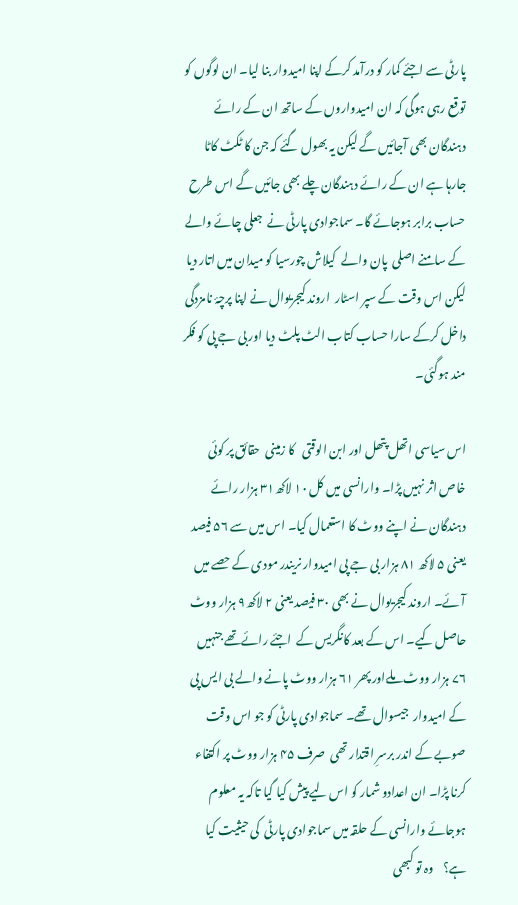پارٹی سے اجئے کمار کو درآمد کرکے اپنا امیدوار بنا لیا۔ ان لوگوں کو توقع رہی ہوگی کہ ان امیدواروں کے ساتھ ان کے رائے دہندگان بھی آجائیں گے لیکن یہ بھول گئے کہ جن کا ٹکٹ کاٹا جارہا ہے ان کے رائے دہندگان چلے بھی جائیں گے اس طرح حساب برابر ہوجائے گا۔ سماجوادی پارٹی نے  جعلی چائے والے کے سامنے اصلی  پان والے  کیلاش چورسیا کو میدان میں اتار دیا  لیکن اس وقت کے سپر اسٹار  اروند کیجریوال نے اپنا پرچۂ نامزدگی داخل کرکے سارا حساب کتاب الٹ پلٹ دیا اور بی جے پی کو فکر مند ہوگئی۔

اس سیاسی اتھل پتھل اور ابن الوقتی   کا زمینی  حقائق پر کوئی خاص اثر نہیں پڑا۔ وارانسی میں کل ۱۰ لاکھ۳۱ ہزار رائے دہندگان نے اپنے ووٹ کا استعمال کیا۔ اس میں سے ۵۶ فیصد یعنی ۵ لاکھ ۸۱ ہزار بی جے پی امیدوار نریندر مودی کے حصے میں آئے۔ اروند کیجریوال نے بھی ۳۰ فیصد یعنی ۲ لاکھ۹ ہزار ووٹ حاصل کیے۔ اس کے بعد کانگریس کے  اجئے رائےتھے جنہیں ۷۶ ہزار ووٹ ملےاور پھر ۶۱ ہزار ووٹ پانے والے بی ایس پی کے امیدوار  جیسوال تھے۔ سماجوادی پارٹی کو جو اس وقت صوبے کے اندر برسرِ اقتدار تھی  صرف ۴۵ ہزار ووٹ پر اکتفاء کرنا پڑا۔ ان اعدادو شمار کو اس لیے پیش کیا گیا تاکہ یہ معلوم ہوجائے وارانسی کے حلقہ میں سماجوادی پارٹی  کی حیثیت کیا ہے؟    وہ تو کبھی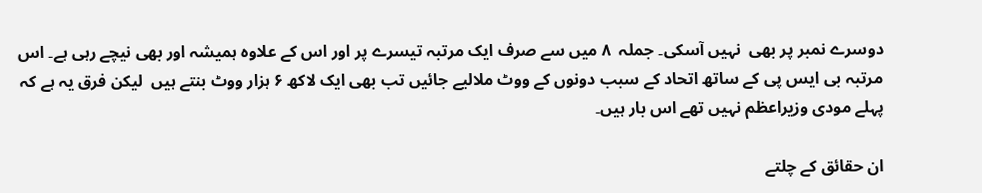دوسرے نمبر پر بھی  نہیں آسکی۔ جملہ  ۸ میں سے صرف ایک مرتبہ تیسرے پر اور اس کے علاوہ ہمیشہ اور بھی نیچے رہی ہے۔ اس مرتبہ بی ایس پی کے ساتھ اتحاد کے سبب دونوں کے ووٹ ملالیے جائیں تب بھی ایک لاکھ ۶ ہزار ووٹ بنتے ہیں  لیکن فرق یہ ہے کہ پہلے مودی وزیراعظم نہیں تھے اس بار ہیں۔

ان حقائق کے چلتے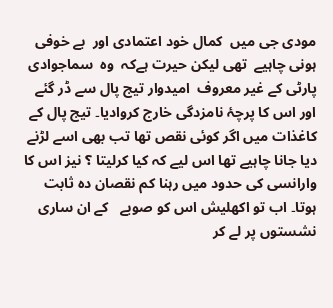مودی جی میں  کمال خود اعتمادی اور  بے خوفی ہونی چاہیے  تھی لیکن حیرت ہےکہ  وہ  سماجوادی پارٹی کے غیر معروف  امیدوار تیج پال سے ڈر گئے اور اس کا پرچۂ نامزدگی خارج کروادیا۔ تیج پال کے کاغذات میں اگر کوئی نقص تھا تب بھی اسے لڑنے دیا جانا چاہیے تھا اس لیے کہ کیا کرلیتا ؟ نیز اس کا وارانسی کی حدود میں رہنا کم نقصان دہ ثابت ہوتا۔ اب تو اکھلیش اس کو صوبے   کے ان ساری نشستوں پر لے کر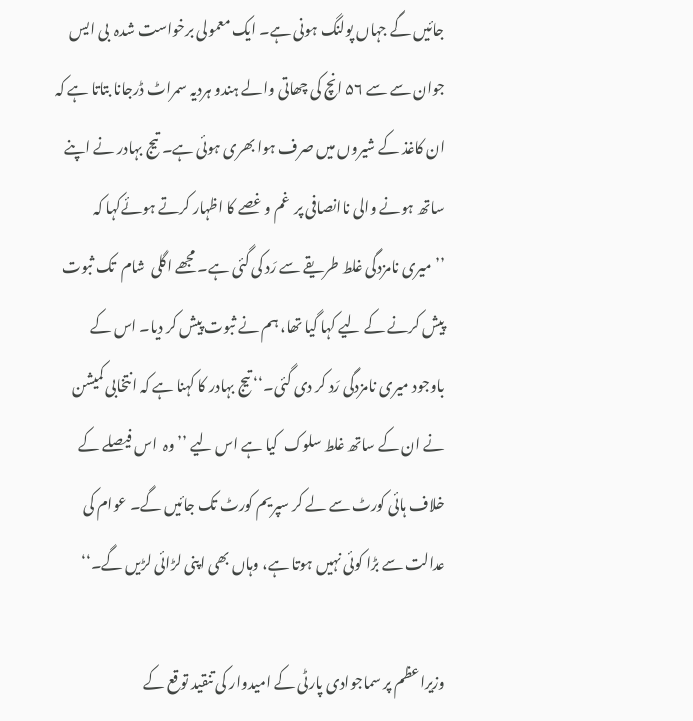جائیں گے جہاں پولنگ ہونی ہے۔ ایک معمولی برخواست شدہ  بی ایس جوان سے سے ۵۶ انچ کی چھاتی والے ہندو ہردیہ سمراٹ ڈرجانا بتاتا ہے کہ ان کاغذ کے شیروں میں صرف ہوا بھری ہوئی ہے۔ تیج بہادر نے اپنے ساتھ ہونے والی ناانصافی پر  غم و غصے کا اظہار کرتے ہوئےکہا کہ ’’میری نامزدگی غلط طریقے سے رَد کی گئی ہے۔ مجھے اگلی  شام  تک ثبوت پیش کرنے کے لیے کہا گیا تھا، ہم نے ثبوت پیش کر دیا۔ اس کے باوجود میری نامزدگی رَد کر دی گئی۔‘‘ تیج بہادر کا کہنا ہے کہ انتخابی کمیشن نے ان کے ساتھ غلط سلوک  کیا ہے اس لیے ’’ وہ  اس فیصلے کے خلاف ہائی کورٹ سے لے کر سپریم کورٹ تک جائیں گے۔ عوام کی عدالت سے بڑا کوئی نہیں ہوتا ہے، وہاں بھی اپنی لڑائی لڑیں گے۔‘‘

وزیراعظم پر سماجوادی پارٹی کے امیدوار کی تنقید توقع کے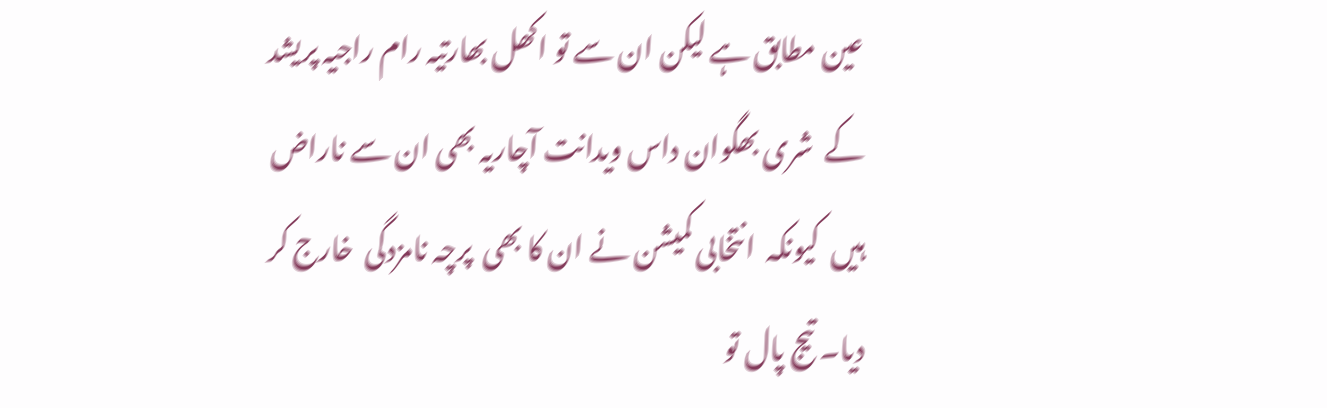عین مطابق ہے لیکن ان سے تو اکھل بھارتیہ رام راجیہ پریشد کے  شری بھگوان داس ویدانت آچاریہ بھی ان سے ناراض ہیں  کیونکہ  انتخابی کمیشن نے ان کا بھی  پرچہ نامزدگی  خارج کر دیا۔ تیج پال تو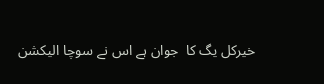خیرکل یگ کا  جوان ہے اس نے سوچا الیکشن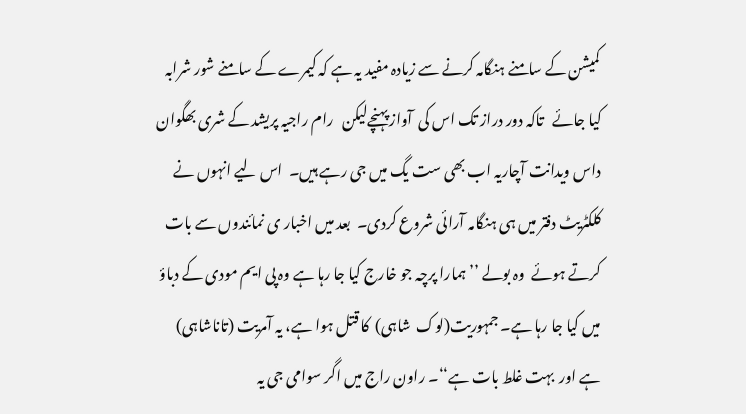کمیشن کے سامنے ہنگامہ کرنے سے زیادہ مفید یہ ہے کہ کیمرے کے سامنے شور شرابہ کیا جائے   تاکہ دور دراز تک اس کی  آواز پہنچےلیکن   رام راجیہ پریشد کے شری بھگوان داس ویدانت آچاریہ اب بھی ست یگ میں جی رہے ہیں۔  اس لیے انہوں نے کلکٹریٹ دفتر میں ہی ہنگامہ آرائی شروع کردی۔  بعد میں اخبار ی نمائندوں سے بات کرتے ہوئے  وہ بولے ’’ہمارا پرچہ جو خارج کیا جا رہا ہے وہ پی ایم مودی کے دباؤ میں کیا جا رہا ہے۔ جمہوریت(لوک  شاہی)  کا قتل ہوا ہے، یہ آمریت (تاناشاہی)  ہے اور  بہت غلط بات ہے‘‘۔ راون راج میں اگر سوامی جی یہ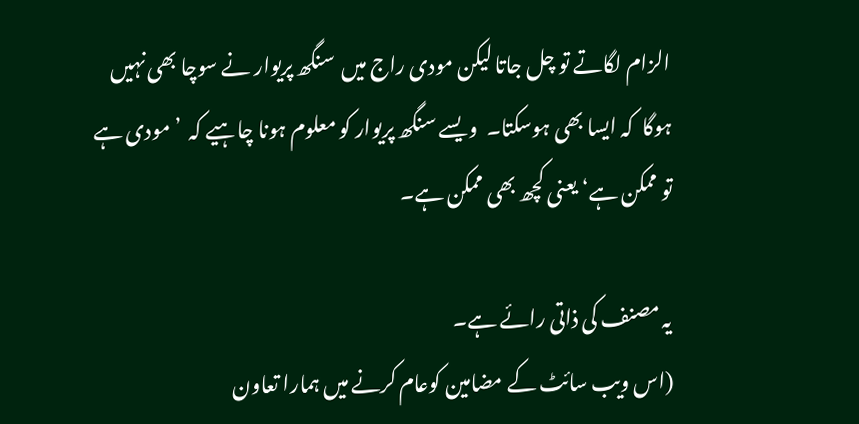الزام لگاتے تو چل جاتا لیکن مودی راج میں  سنگھ پریوار نے سوچا بھی نہیں ہوگا  کہ ایسا بھی ہوسکتا۔  و یسے سنگھ پریوار کو معلوم ہونا چاہیے کہ  ’مودی ہے تو ممکن ہے‘ یعنی کچھ بھی ممکن ہے۔

یہ مصنف کی ذاتی رائے ہے۔
(اس ویب سائٹ کے مضامین کوعام کرنے میں ہمارا تعاون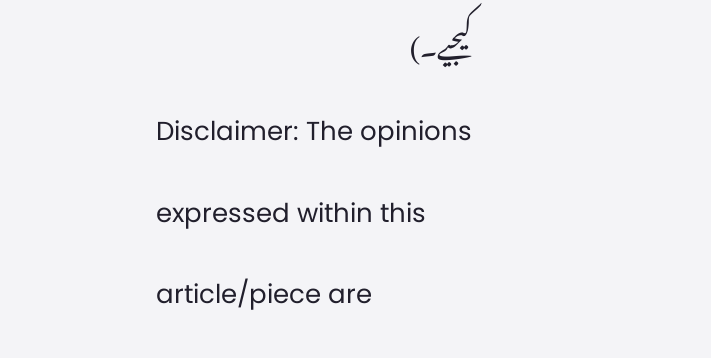کیجیے۔)
Disclaimer: The opinions expressed within this article/piece are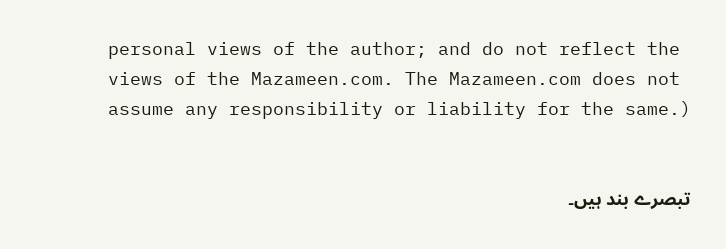personal views of the author; and do not reflect the views of the Mazameen.com. The Mazameen.com does not assume any responsibility or liability for the same.)


تبصرے بند ہیں۔